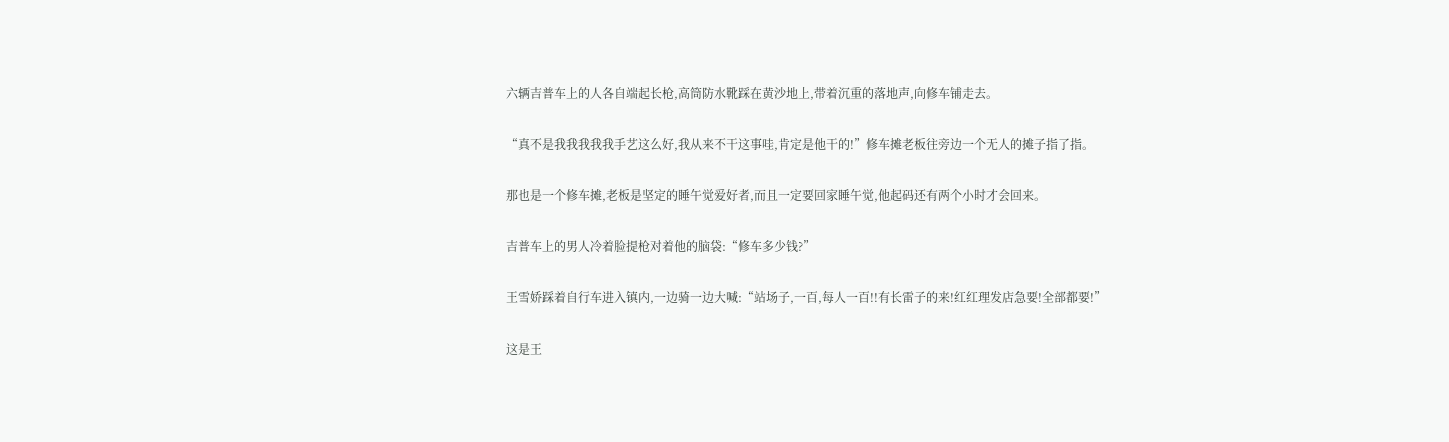六辆吉普车上的人各自端起长枪,高筒防水靴踩在黄沙地上,带着沉重的落地声,向修车铺走去。

“真不是我我我我我手艺这么好,我从来不干这事哇,肯定是他干的!”修车摊老板往旁边一个无人的摊子指了指。

那也是一个修车摊,老板是坚定的睡午觉爱好者,而且一定要回家睡午觉,他起码还有两个小时才会回来。

吉普车上的男人冷着脸提枪对着他的脑袋:“修车多少钱?”

王雪娇踩着自行车进入镇内,一边骑一边大喊:“站场子,一百,每人一百!!有长雷子的来!红红理发店急要!全部都要!”

这是王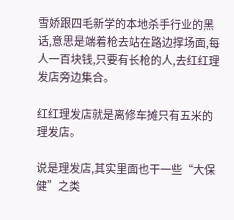雪娇跟四毛新学的本地杀手行业的黑话,意思是端着枪去站在路边撑场面,每人一百块钱,只要有长枪的人,去红红理发店旁边集合。

红红理发店就是离修车摊只有五米的理发店。

说是理发店,其实里面也干一些“大保健”之类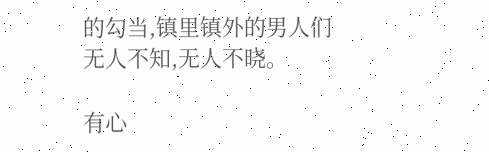的勾当,镇里镇外的男人们无人不知,无人不晓。

有心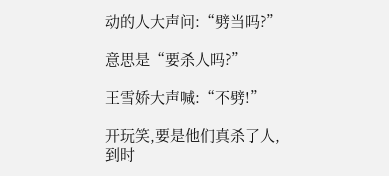动的人大声问:“劈当吗?”

意思是“要杀人吗?”

王雪娇大声喊:“不劈!”

开玩笑,要是他们真杀了人,到时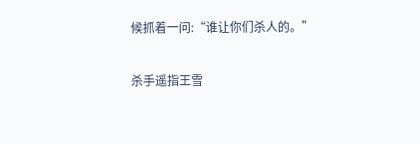候抓着一问:“谁让你们杀人的。”

杀手遥指王雪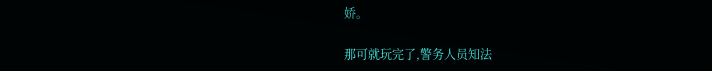娇。

那可就玩完了,警务人员知法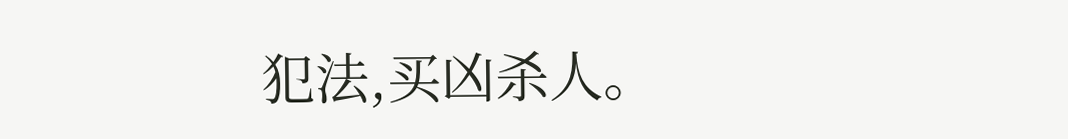犯法,买凶杀人。